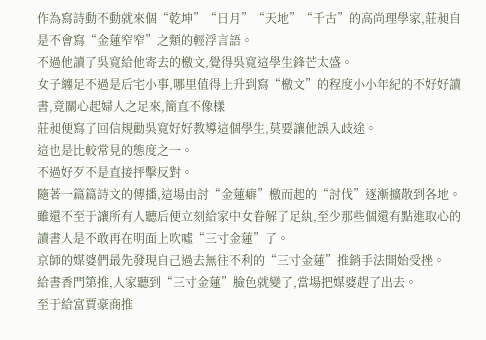作為寫詩動不動就來個“乾坤”“日月”“天地”“千古”的高尚理學家,莊昶自是不會寫“金蓮窄窄”之類的輕浮言語。
不過他讀了吳寬給他寄去的檄文,覺得吳寬這學生鋒芒太盛。
女子纏足不過是后宅小事,哪里值得上升到寫“檄文”的程度小小年紀的不好好讀書,竟關心起婦人之足來,簡直不像樣
莊昶便寫了回信規勸吳寬好好教導這個學生,莫要讓他誤入歧途。
這也是比較常見的態度之一。
不過好歹不是直接抨擊反對。
隨著一篇篇詩文的傳播,這場由討“金蓮癖”檄而起的“討伐”逐漸擴散到各地。
雖還不至于讓所有人聽后便立刻給家中女眷解了足紈,至少那些個還有點進取心的讀書人是不敢再在明面上吹噓“三寸金蓮”了。
京師的媒婆們最先發現自己過去無往不利的“三寸金蓮”推銷手法開始受挫。
給書香門第推,人家聽到“三寸金蓮”臉色就變了,當場把媒婆趕了出去。
至于給富賈豪商推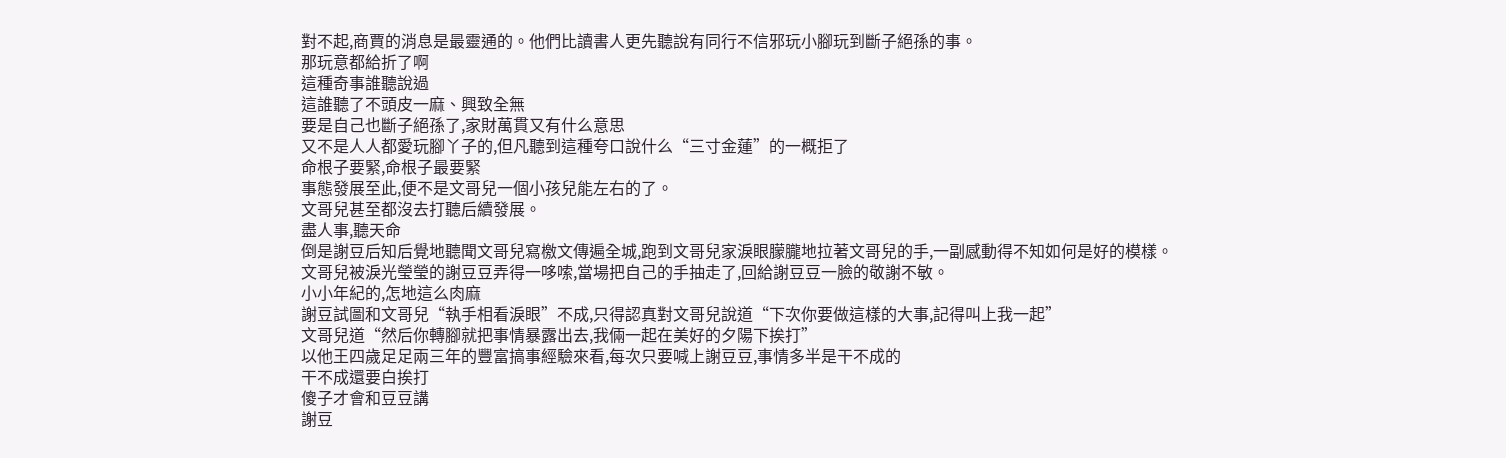對不起,商賈的消息是最靈通的。他們比讀書人更先聽說有同行不信邪玩小腳玩到斷子絕孫的事。
那玩意都給折了啊
這種奇事誰聽說過
這誰聽了不頭皮一麻、興致全無
要是自己也斷子絕孫了,家財萬貫又有什么意思
又不是人人都愛玩腳丫子的,但凡聽到這種夸口說什么“三寸金蓮”的一概拒了
命根子要緊,命根子最要緊
事態發展至此,便不是文哥兒一個小孩兒能左右的了。
文哥兒甚至都沒去打聽后續發展。
盡人事,聽天命
倒是謝豆后知后覺地聽聞文哥兒寫檄文傳遍全城,跑到文哥兒家淚眼朦朧地拉著文哥兒的手,一副感動得不知如何是好的模樣。
文哥兒被淚光瑩瑩的謝豆豆弄得一哆嗦,當場把自己的手抽走了,回給謝豆豆一臉的敬謝不敏。
小小年紀的,怎地這么肉麻
謝豆試圖和文哥兒“執手相看淚眼”不成,只得認真對文哥兒說道“下次你要做這樣的大事,記得叫上我一起”
文哥兒道“然后你轉腳就把事情暴露出去,我倆一起在美好的夕陽下挨打”
以他王四歲足足兩三年的豐富搞事經驗來看,每次只要喊上謝豆豆,事情多半是干不成的
干不成還要白挨打
傻子才會和豆豆講
謝豆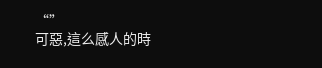“”
可惡,這么感人的時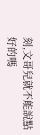刻,文哥兒就不能說點好的嗎